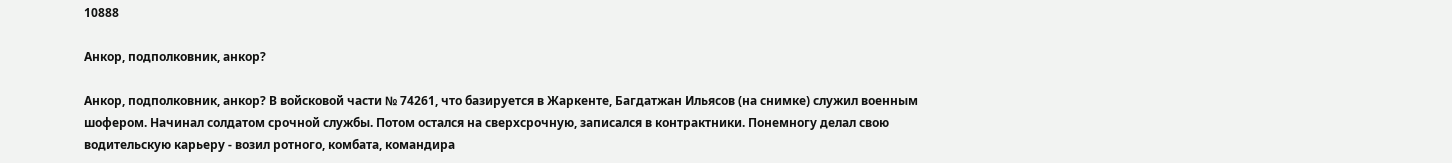10888

Анкор, подполковник, анкор?

Анкор, подполковник, анкор? В войсковой части № 74261, что базируется в Жаркенте, Багдатжан Ильясов (на снимке) служил военным шофером. Начинал солдатом срочной службы. Потом остался на сверхсрочную, записался в контрактники. Понемногу делал свою водительскую карьеру - возил ротного, комбата, командира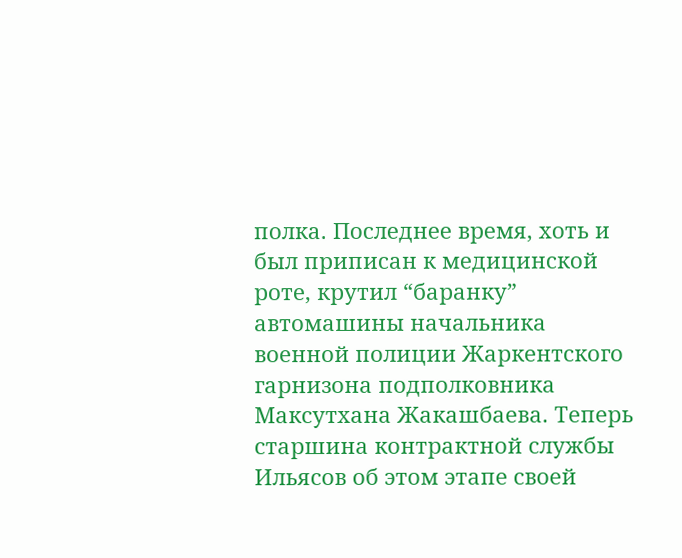полка. Последнее время, хоть и был приписан к медицинской роте, крутил “баранку” автомашины начальника военной полиции Жаркентского гарнизона подполковника Максутхана Жакашбаева. Теперь старшина контрактной службы Ильясов об этом этапе своей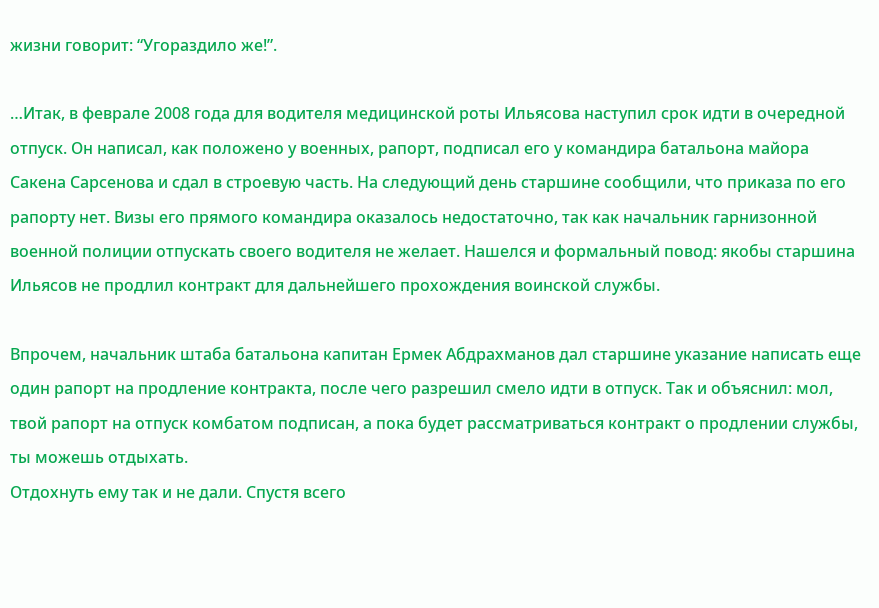жизни говорит: “Угораздило же!”.

…Итак, в феврале 2008 года для водителя медицинской роты Ильясова наступил срок идти в очередной отпуск. Он написал, как положено у военных, рапорт, подписал его у командира батальона майора Сакена Сарсенова и сдал в строевую часть. На следующий день старшине сообщили, что приказа по его рапорту нет. Визы его прямого командира оказалось недостаточно, так как начальник гарнизонной военной полиции отпускать своего водителя не желает. Нашелся и формальный повод: якобы старшина Ильясов не продлил контракт для дальнейшего прохождения воинской службы.

Впрочем, начальник штаба батальона капитан Ермек Абдрахманов дал старшине указание написать еще один рапорт на продление контракта, после чего разрешил смело идти в отпуск. Так и объяснил: мол, твой рапорт на отпуск комбатом подписан, а пока будет рассматриваться контракт о продлении службы, ты можешь отдыхать.
Отдохнуть ему так и не дали. Спустя всего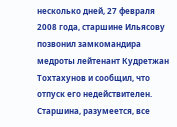несколько дней, 27 февраля 2008 года, старшине Ильясову позвонил замкомандира медроты лейтенант Кудретжан Тохтахунов и сообщил, что отпуск его недействителен. Старшина, разумеется, все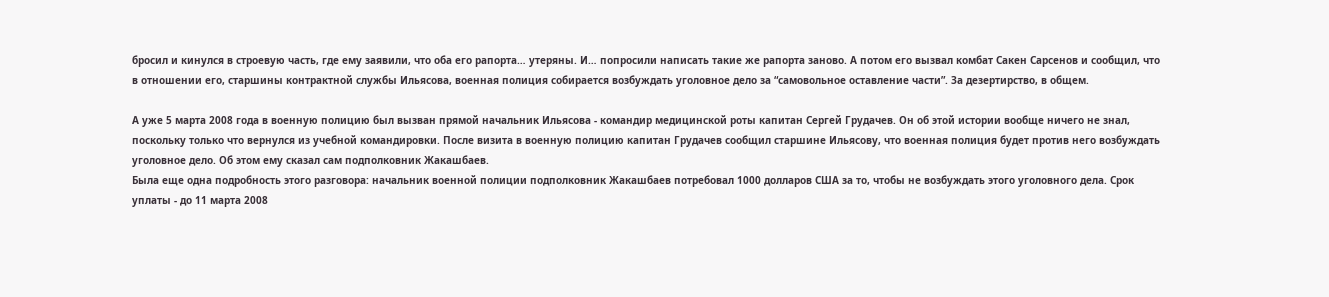бросил и кинулся в строевую часть, где ему заявили, что оба его рапорта… утеряны. И… попросили написать такие же рапорта заново. А потом его вызвал комбат Сакен Сарсенов и сообщил, что в отношении его, старшины контрактной службы Ильясова, военная полиция собирается возбуждать уголовное дело за “самовольное оставление части”. За дезертирство, в общем.

А уже 5 марта 2008 года в военную полицию был вызван прямой начальник Ильясова - командир медицинской роты капитан Сергей Грудачев. Он об этой истории вообще ничего не знал, поскольку только что вернулся из учебной командировки. После визита в военную полицию капитан Грудачев сообщил старшине Ильясову, что военная полиция будет против него возбуждать уголовное дело. Об этом ему сказал сам подполковник Жакашбаев.
Была еще одна подробность этого разговора: начальник военной полиции подполковник Жакашбаев потребовал 1000 долларов США за то, чтобы не возбуждать этого уголовного дела. Срок уплаты - до 11 марта 2008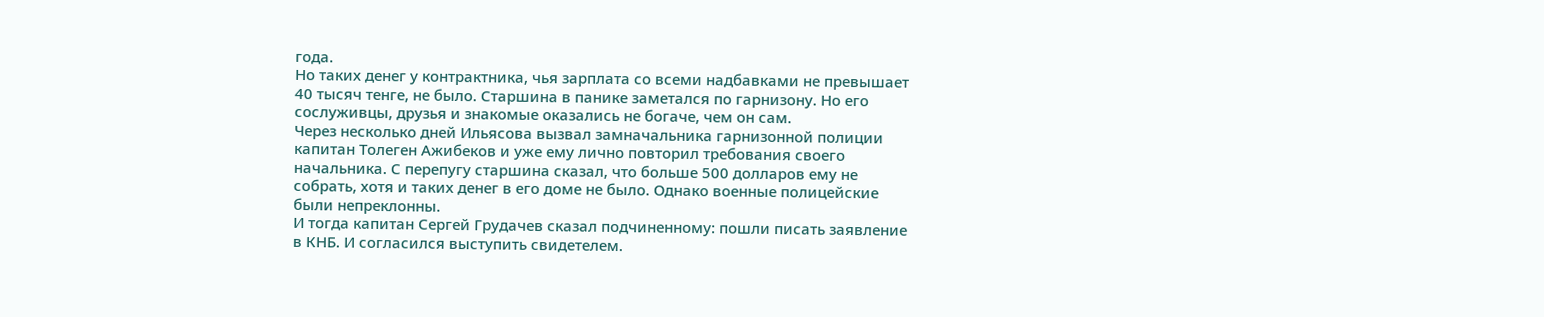года.
Но таких денег у контрактника, чья зарплата со всеми надбавками не превышает 40 тысяч тенге, не было. Старшина в панике заметался по гарнизону. Но его сослуживцы, друзья и знакомые оказались не богаче, чем он сам.
Через несколько дней Ильясова вызвал замначальника гарнизонной полиции капитан Толеген Ажибеков и уже ему лично повторил требования своего начальника. С перепугу старшина сказал, что больше 500 долларов ему не собрать, хотя и таких денег в его доме не было. Однако военные полицейские были непреклонны.
И тогда капитан Сергей Грудачев сказал подчиненному: пошли писать заявление в КНБ. И согласился выступить свидетелем.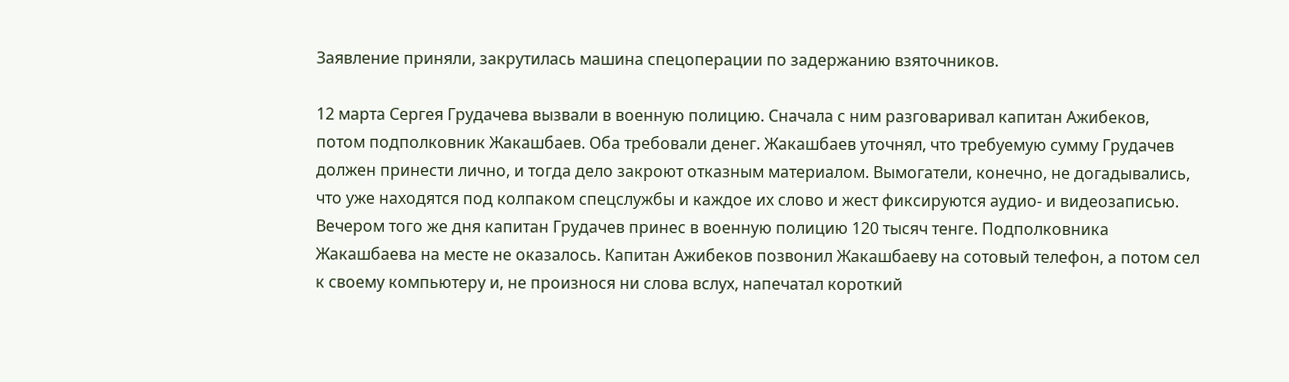Заявление приняли, закрутилась машина спецоперации по задержанию взяточников.

12 марта Сергея Грудачева вызвали в военную полицию. Сначала с ним разговаривал капитан Ажибеков, потом подполковник Жакашбаев. Оба требовали денег. Жакашбаев уточнял, что требуемую сумму Грудачев должен принести лично, и тогда дело закроют отказным материалом. Вымогатели, конечно, не догадывались, что уже находятся под колпаком спецслужбы и каждое их слово и жест фиксируются аудио- и видеозаписью.
Вечером того же дня капитан Грудачев принес в военную полицию 120 тысяч тенге. Подполковника Жакашбаева на месте не оказалось. Капитан Ажибеков позвонил Жакашбаеву на сотовый телефон, а потом сел к своему компьютеру и, не произнося ни слова вслух, напечатал короткий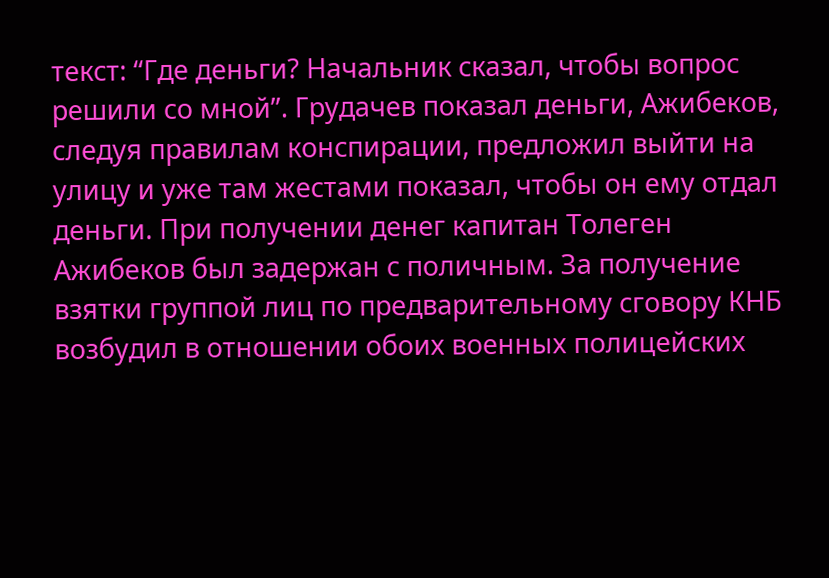текст: “Где деньги? Начальник сказал, чтобы вопрос решили со мной”. Грудачев показал деньги, Ажибеков, следуя правилам конспирации, предложил выйти на улицу и уже там жестами показал, чтобы он ему отдал деньги. При получении денег капитан Толеген Ажибеков был задержан с поличным. За получение взятки группой лиц по предварительному сговору КНБ возбудил в отношении обоих военных полицейских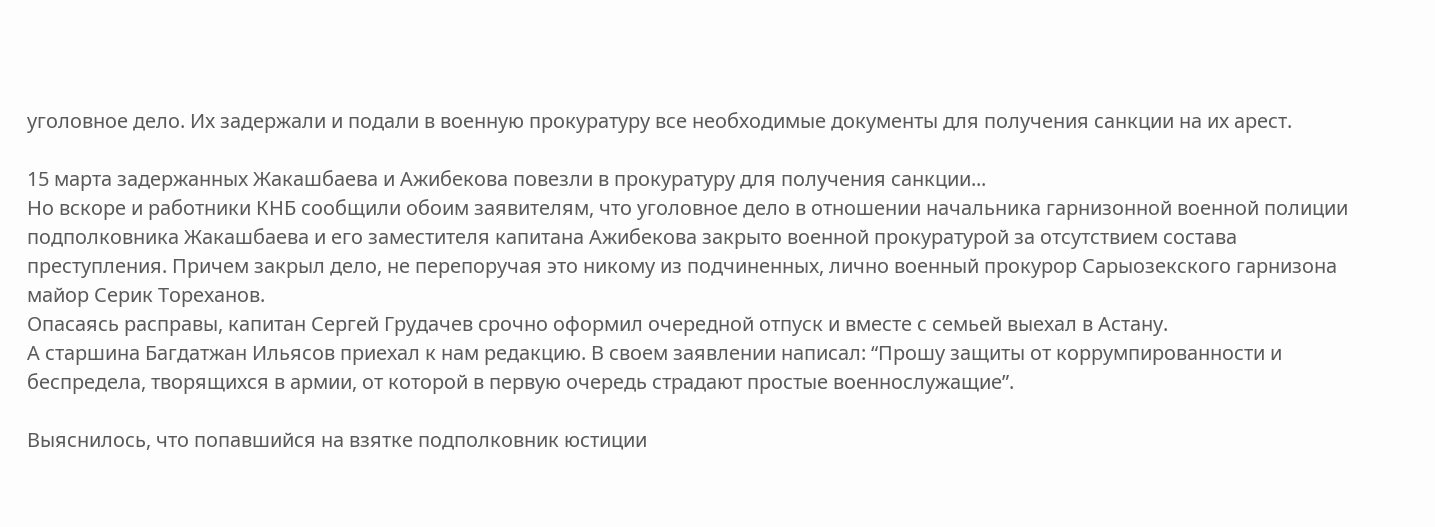уголовное дело. Их задержали и подали в военную прокуратуру все необходимые документы для получения санкции на их арест.

15 марта задержанных Жакашбаева и Ажибекова повезли в прокуратуру для получения санкции...
Но вскоре и работники КНБ сообщили обоим заявителям, что уголовное дело в отношении начальника гарнизонной военной полиции подполковника Жакашбаева и его заместителя капитана Ажибекова закрыто военной прокуратурой за отсутствием состава преступления. Причем закрыл дело, не перепоручая это никому из подчиненных, лично военный прокурор Сарыозекского гарнизона майор Серик Тореханов.
Опасаясь расправы, капитан Сергей Грудачев срочно оформил очередной отпуск и вместе с семьей выехал в Астану.
А старшина Багдатжан Ильясов приехал к нам редакцию. В своем заявлении написал: “Прошу защиты от коррумпированности и беспредела, творящихся в армии, от которой в первую очередь страдают простые военнослужащие”.

Выяснилось, что попавшийся на взятке подполковник юстиции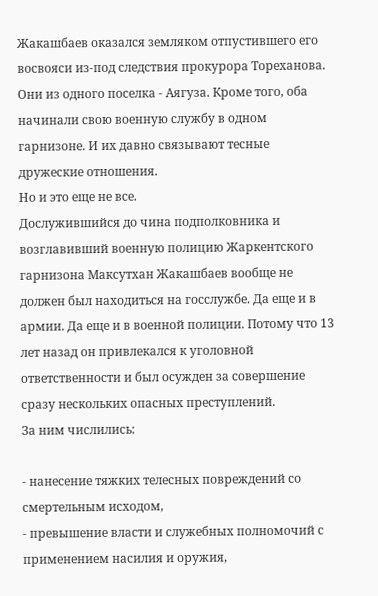Жакашбаев оказался земляком отпустившего его восвояси из-под следствия прокурора Тореханова. Они из одного поселка - Аягуза. Кроме того, оба начинали свою военную службу в одном гарнизоне. И их давно связывают тесные дружеские отношения.
Но и это еще не все.
Дослужившийся до чина подполковника и возглавивший военную полицию Жаркентского гарнизона Максутхан Жакашбаев вообще не должен был находиться на госслужбе. Да еще и в армии. Да еще и в военной полиции. Потому что 13 лет назад он привлекался к уголовной ответственности и был осужден за совершение сразу нескольких опасных преступлений.
За ним числились:

- нанесение тяжких телесных повреждений со смертельным исходом,
- превышение власти и служебных полномочий с применением насилия и оружия,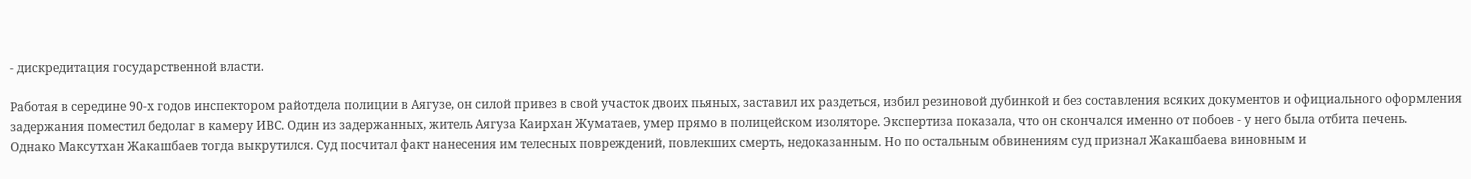- дискредитация государственной власти.

Работая в середине 90-х годов инспектором райотдела полиции в Аягузе, он силой привез в свой участок двоих пьяных, заставил их раздеться, избил резиновой дубинкой и без составления всяких документов и официального оформления задержания поместил бедолаг в камеру ИВС. Один из задержанных, житель Аягуза Каирхан Жуматаев, умер прямо в полицейском изоляторе. Экспертиза показала, что он скончался именно от побоев - у него была отбита печень.
Однако Максутхан Жакашбаев тогда выкрутился. Суд посчитал факт нанесения им телесных повреждений, повлекших смерть, недоказанным. Но по остальным обвинениям суд признал Жакашбаева виновным и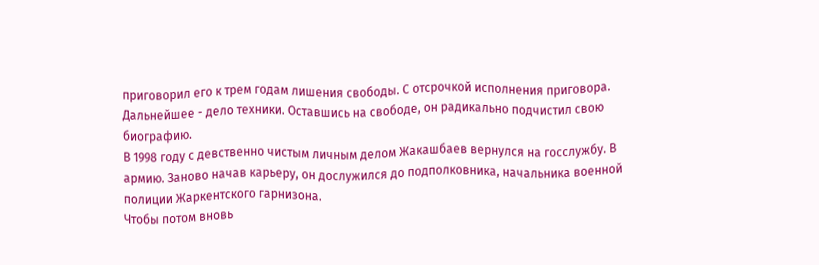приговорил его к трем годам лишения свободы. С отсрочкой исполнения приговора.
Дальнейшее - дело техники. Оставшись на свободе, он радикально подчистил свою биографию.
В 1998 году с девственно чистым личным делом Жакашбаев вернулся на госслужбу. В армию. Заново начав карьеру, он дослужился до подполковника, начальника военной полиции Жаркентского гарнизона.
Чтобы потом вновь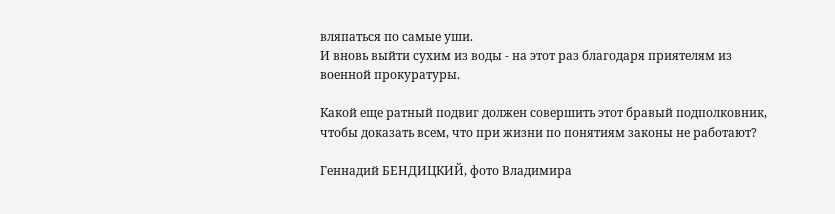вляпаться по самые уши.
И вновь выйти сухим из воды - на этот раз благодаря приятелям из военной прокуратуры.

Какой еще ратный подвиг должен совершить этот бравый подполковник, чтобы доказать всем, что при жизни по понятиям законы не работают?

Геннадий БЕНДИЦКИЙ, фото Владимира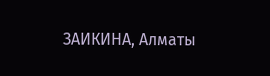ЗАИКИНА, Алматы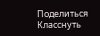Поделиться
Класснуть